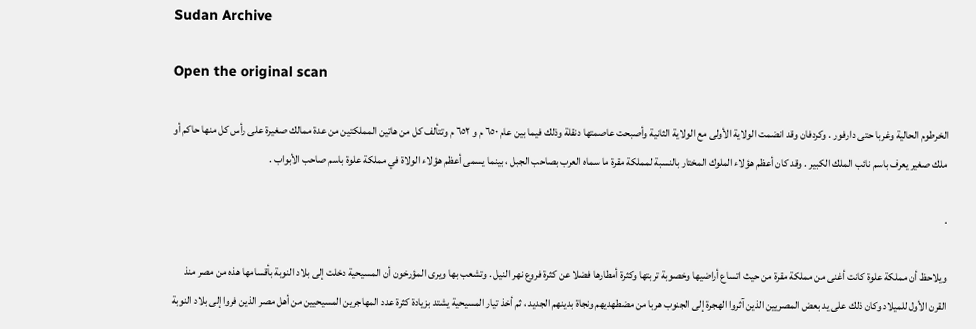Sudan Archive

Open the original scan

الخرطوم الحالية وغربا حتى دارفور . وكردفان وقد انضمت الولاية الأولى مع الولاية الثانية وأصبحت عاصمتها دنقلة وذلك فيما بين عام ٦٥٠ م و ٦٥٢ م وتتألف كل من هاتين المملكتين من عدة ممالك صغيرة على رأس كل منها حاكم أو ملك صغير يعرف باسم نائب الملك الكبير . وقد كان أعظم هؤلاء الملوك المختار بالنسبة لمملكة مقرة ما سماه العرب بصاحب الجبل ، بينما يسمى أعظم هؤلاء الولاة في مملكة علوة باسم صاحب الأبواب .

.

ويلاحظ أن مملكة علوة كانت أغنى من مملكة مقرة من حيث اتساع أراضيها وخصوبة تربتها وكثرة أمطارها فضلا عن كثرة فروع نهر النيل . وتشعب بها ويرى المؤرخون أن المسيحية دخلت إلى بلاد النوبة بأقسامها هذه من مصر منذ القرن الأول للميلاد وكان ذلك على يد بعض المصريين الذين آثروا الهجرة إلى الجنوب هربا من مضطهديهم ونجاة بدينهم الجديد ، ثم أخذ تيار المسيحية يشتد بزيادة كثرة عدد المهاجرين المسيحيين من أهل مصر الذين فروا إلى بلاد النوبة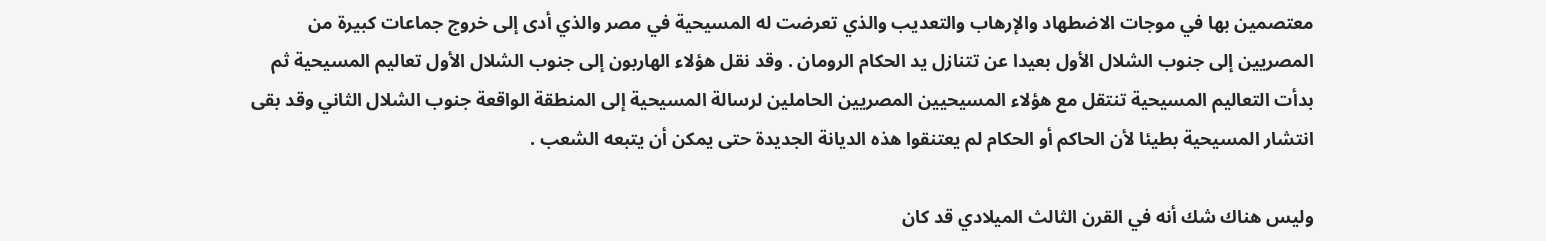معتصمين بها في موجات الاضطهاد والإرهاب والتعديب والذي تعرضت له المسيحية في مصر والذي أدى إلى خروج جماعات كبيرة من المصريين إلى جنوب الشلال الأول بعيدا عن تتنازل يد الحكام الرومان . وقد نقل هؤلاء الهاربون إلى جنوب الشلال الأول تعاليم المسيحية ثم بدأت التعاليم المسيحية تنتقل مع هؤلاء المسيحيين المصريين الحاملين لرسالة المسيحية إلى المنطقة الواقعة جنوب الشلال الثاني وقد بقى انتشار المسيحية بطيئا لأن الحاكم أو الحكام لم يعتنقوا هذه الديانة الجديدة حتى يمكن أن يتبعه الشعب .

وليس هناك شك أنه في القرن الثالث الميلادي قد كان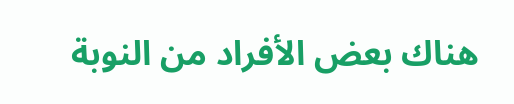هناك بعض الأفراد من النوبة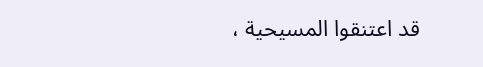قد اعتنقوا المسيحية ،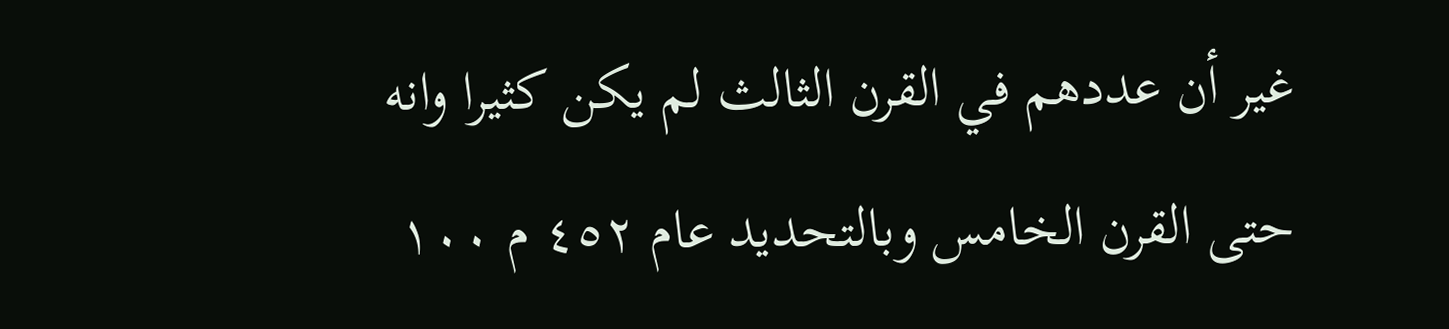غير أن عددهم في القرن الثالث لم يكن كثيرا وانه حتى القرن الخامس وبالتحديد عام ٤٥٢ م ١٠٠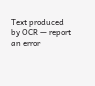Text produced by OCR — report an error